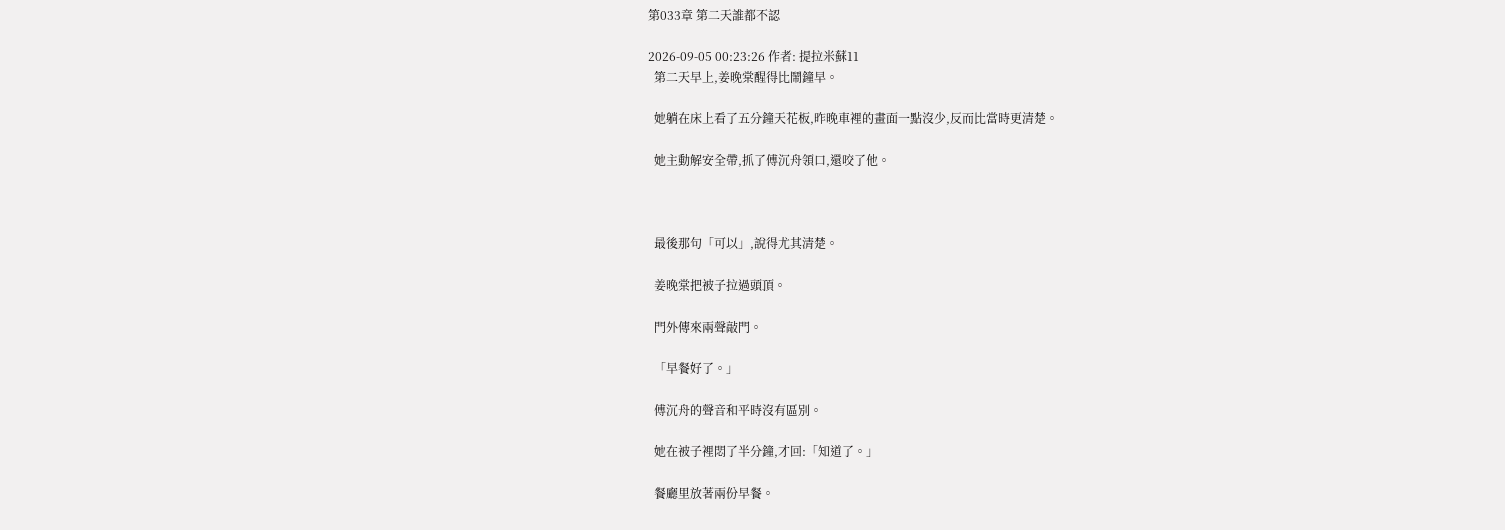第033章 第二天誰都不認

2026-09-05 00:23:26 作者: 提拉米蘇11
  第二天早上,姜晚棠醒得比鬧鐘早。

  她躺在床上看了五分鐘天花板,昨晚車裡的畫面一點沒少,反而比當時更清楚。

  她主動解安全帶,抓了傅沉舟領口,還咬了他。



  最後那句「可以」,說得尤其清楚。

  姜晚棠把被子拉過頭頂。

  門外傳來兩聲敲門。

  「早餐好了。」

  傅沉舟的聲音和平時沒有區別。

  她在被子裡悶了半分鐘,才回:「知道了。」

  餐廳里放著兩份早餐。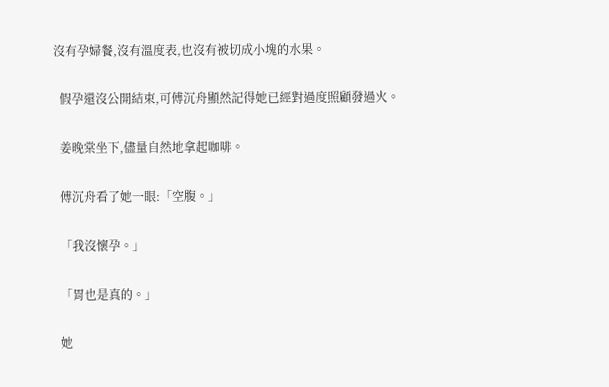沒有孕婦餐,沒有溫度表,也沒有被切成小塊的水果。

  假孕還沒公開結束,可傅沉舟顯然記得她已經對過度照顧發過火。

  姜晚棠坐下,儘量自然地拿起咖啡。

  傅沉舟看了她一眼:「空腹。」

  「我沒懷孕。」

  「胃也是真的。」

  她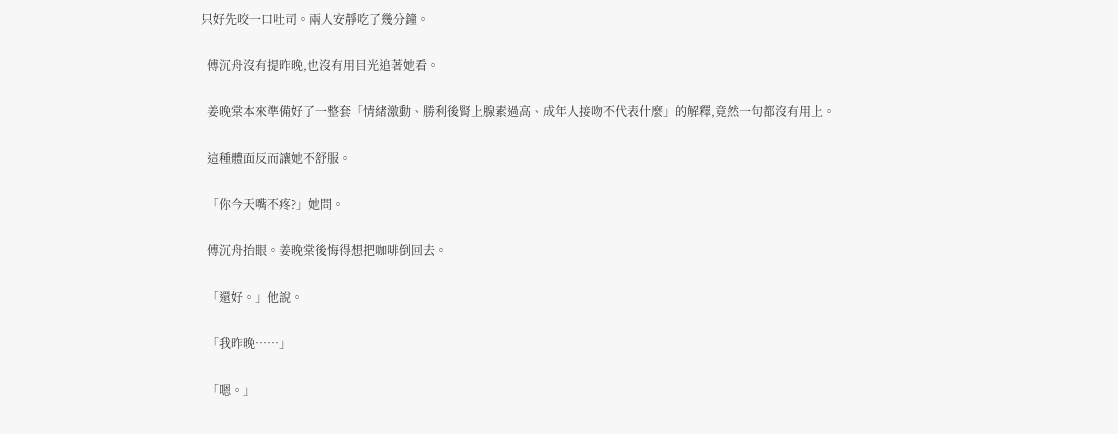只好先咬一口吐司。兩人安靜吃了幾分鐘。

  傅沉舟沒有提昨晚,也沒有用目光追著她看。

  姜晚棠本來準備好了一整套「情緒激動、勝利後腎上腺素過高、成年人接吻不代表什麼」的解釋,竟然一句都沒有用上。

  這種體面反而讓她不舒服。

  「你今天嘴不疼?」她問。

  傅沉舟抬眼。姜晚棠後悔得想把咖啡倒回去。

  「還好。」他說。

  「我昨晚……」

  「嗯。」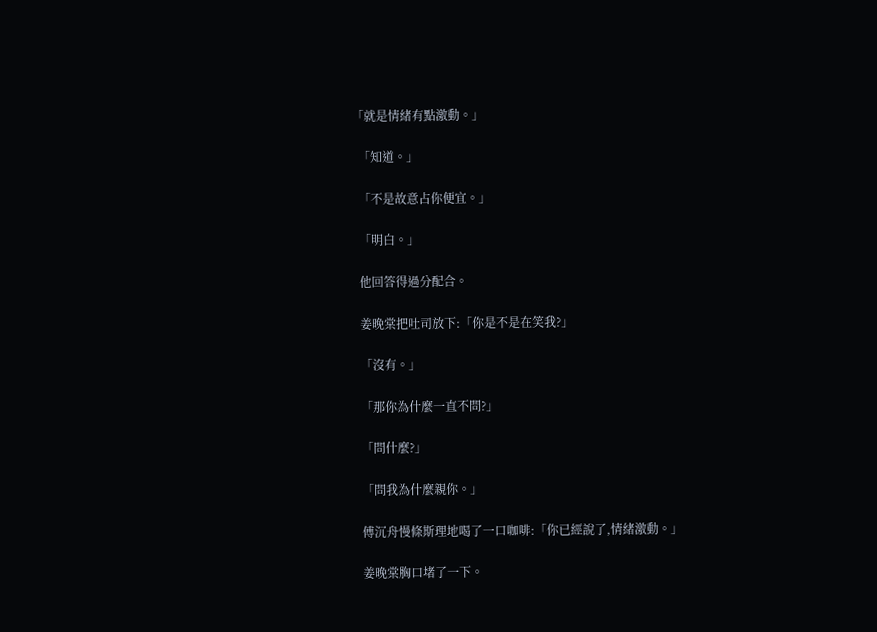「就是情緒有點激動。」

  「知道。」

  「不是故意占你便宜。」

  「明白。」

  他回答得過分配合。

  姜晚棠把吐司放下:「你是不是在笑我?」

  「沒有。」

  「那你為什麼一直不問?」

  「問什麼?」

  「問我為什麼親你。」

  傅沉舟慢條斯理地喝了一口咖啡:「你已經說了,情緒激動。」

  姜晚棠胸口堵了一下。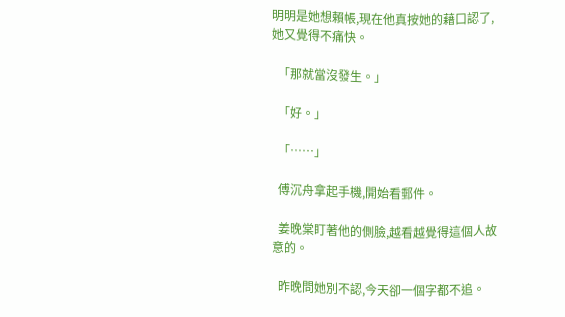明明是她想賴帳,現在他真按她的藉口認了,她又覺得不痛快。

  「那就當沒發生。」

  「好。」

  「……」

  傅沉舟拿起手機,開始看郵件。

  姜晚棠盯著他的側臉,越看越覺得這個人故意的。

  昨晚問她別不認,今天卻一個字都不追。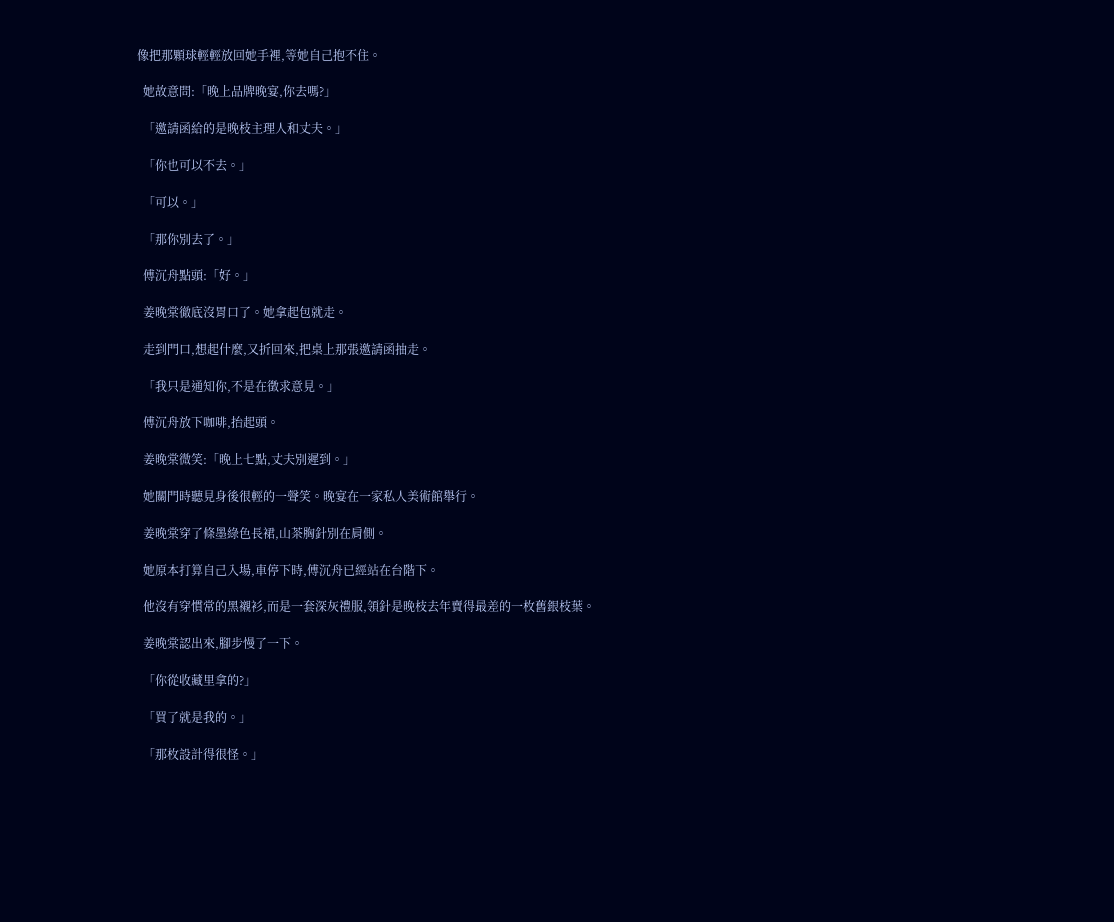像把那顆球輕輕放回她手裡,等她自己抱不住。

  她故意問:「晚上品牌晚宴,你去嗎?」

  「邀請函給的是晚枝主理人和丈夫。」

  「你也可以不去。」

  「可以。」

  「那你別去了。」

  傅沉舟點頭:「好。」

  姜晚棠徹底沒胃口了。她拿起包就走。

  走到門口,想起什麼,又折回來,把桌上那張邀請函抽走。

  「我只是通知你,不是在徵求意見。」

  傅沉舟放下咖啡,抬起頭。

  姜晚棠微笑:「晚上七點,丈夫別遲到。」

  她關門時聽見身後很輕的一聲笑。晚宴在一家私人美術館舉行。

  姜晚棠穿了條墨綠色長裙,山茶胸針別在肩側。

  她原本打算自己入場,車停下時,傅沉舟已經站在台階下。

  他沒有穿慣常的黑襯衫,而是一套深灰禮服,領針是晚枝去年賣得最差的一枚舊銀枝葉。

  姜晚棠認出來,腳步慢了一下。

  「你從收藏里拿的?」

  「買了就是我的。」

  「那枚設計得很怪。」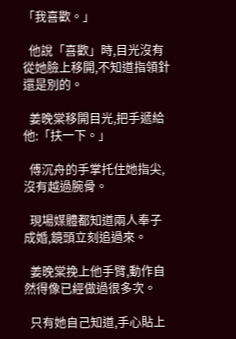「我喜歡。」

  他說「喜歡」時,目光沒有從她臉上移開,不知道指領針還是別的。

  姜晚棠移開目光,把手遞給他:「扶一下。」

  傅沉舟的手掌托住她指尖,沒有越過腕骨。

  現場媒體都知道兩人奉子成婚,鏡頭立刻追過來。

  姜晚棠挽上他手臂,動作自然得像已經做過很多次。

  只有她自己知道,手心貼上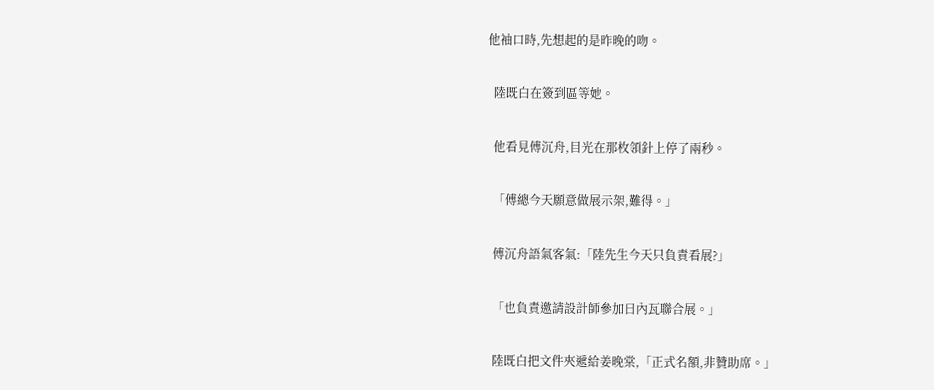他袖口時,先想起的是昨晚的吻。

  陸既白在簽到區等她。

  他看見傅沉舟,目光在那枚領針上停了兩秒。

  「傅總今天願意做展示架,難得。」

  傅沉舟語氣客氣:「陸先生今天只負責看展?」

  「也負責邀請設計師參加日內瓦聯合展。」

  陸既白把文件夾遞給姜晚棠,「正式名額,非贊助席。」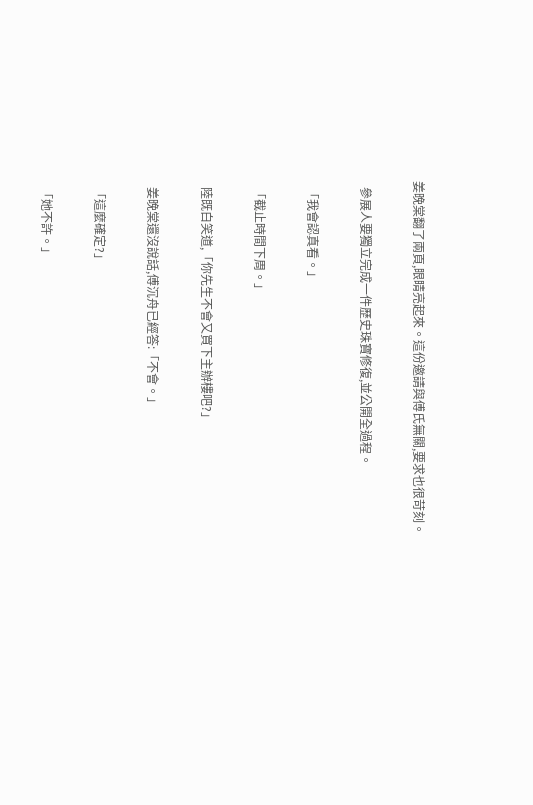姜晚棠翻了兩頁,眼睛亮起來。這份邀請與傅氏無關,要求也很苛刻。

  參展人要獨立完成一件歷史珠寶修復,並公開全過程。

  「我會認真看。」

  「截止時間下周。」

  陸既白笑道,「你先生不會又買下主辦樓吧?」

  姜晚棠還沒說話,傅沉舟已經答:「不會。」

  「這麼確定?」

  「她不許。」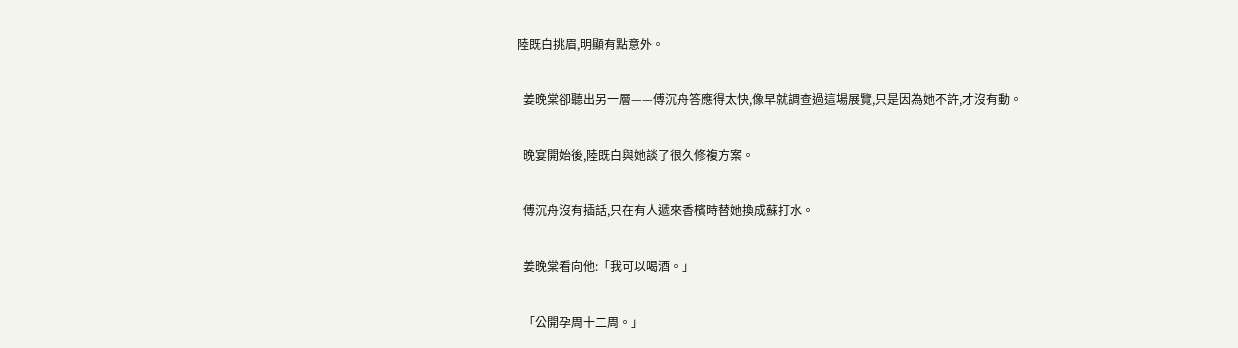陸既白挑眉,明顯有點意外。

  姜晚棠卻聽出另一層——傅沉舟答應得太快,像早就調查過這場展覽,只是因為她不許,才沒有動。

  晚宴開始後,陸既白與她談了很久修複方案。

  傅沉舟沒有插話,只在有人遞來香檳時替她換成蘇打水。

  姜晚棠看向他:「我可以喝酒。」

  「公開孕周十二周。」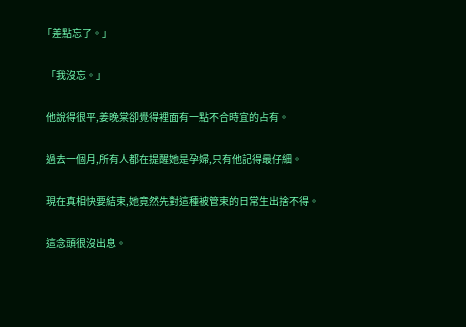「差點忘了。」

  「我沒忘。」

  他說得很平,姜晚棠卻覺得裡面有一點不合時宜的占有。

  過去一個月,所有人都在提醒她是孕婦,只有他記得最仔細。

  現在真相快要結束,她竟然先對這種被管束的日常生出捨不得。

  這念頭很沒出息。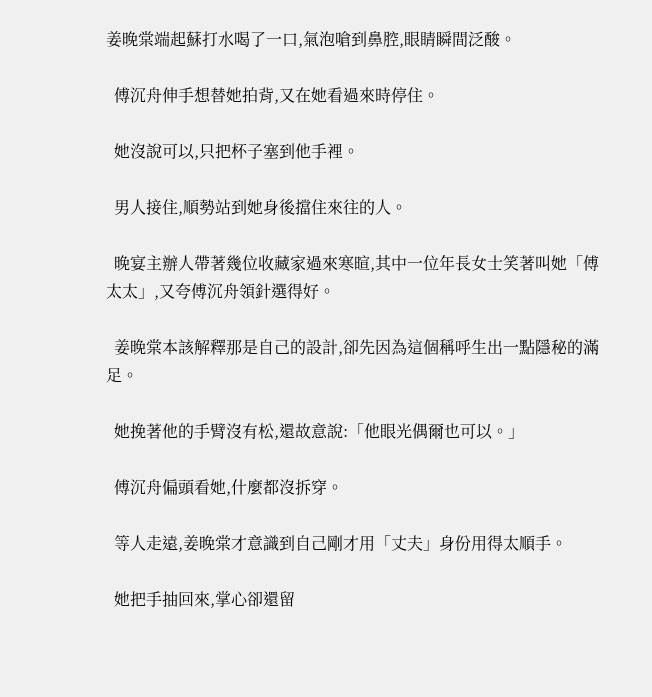姜晚棠端起蘇打水喝了一口,氣泡嗆到鼻腔,眼睛瞬間泛酸。

  傅沉舟伸手想替她拍背,又在她看過來時停住。

  她沒說可以,只把杯子塞到他手裡。

  男人接住,順勢站到她身後擋住來往的人。

  晚宴主辦人帶著幾位收藏家過來寒暄,其中一位年長女士笑著叫她「傅太太」,又夸傅沉舟領針選得好。

  姜晚棠本該解釋那是自己的設計,卻先因為這個稱呼生出一點隱秘的滿足。

  她挽著他的手臂沒有松,還故意說:「他眼光偶爾也可以。」

  傅沉舟偏頭看她,什麼都沒拆穿。

  等人走遠,姜晚棠才意識到自己剛才用「丈夫」身份用得太順手。

  她把手抽回來,掌心卻還留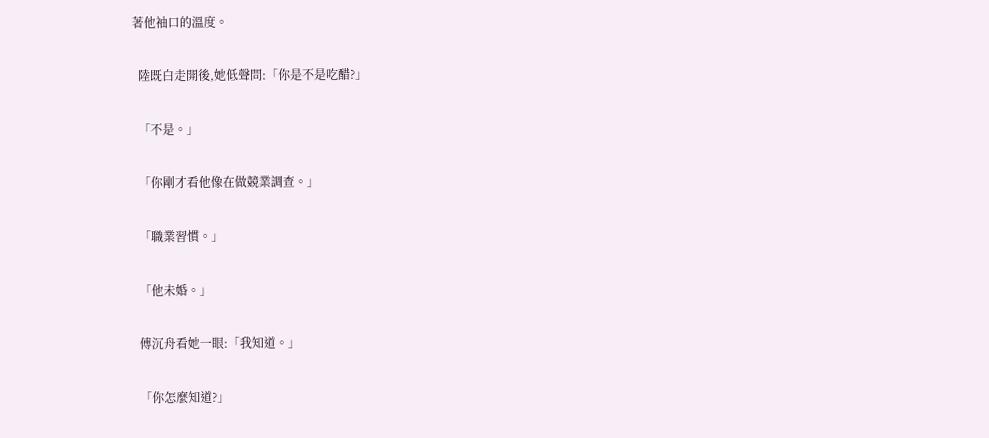著他袖口的溫度。

  陸既白走開後,她低聲問:「你是不是吃醋?」

  「不是。」

  「你剛才看他像在做競業調查。」

  「職業習慣。」

  「他未婚。」

  傅沉舟看她一眼:「我知道。」

  「你怎麼知道?」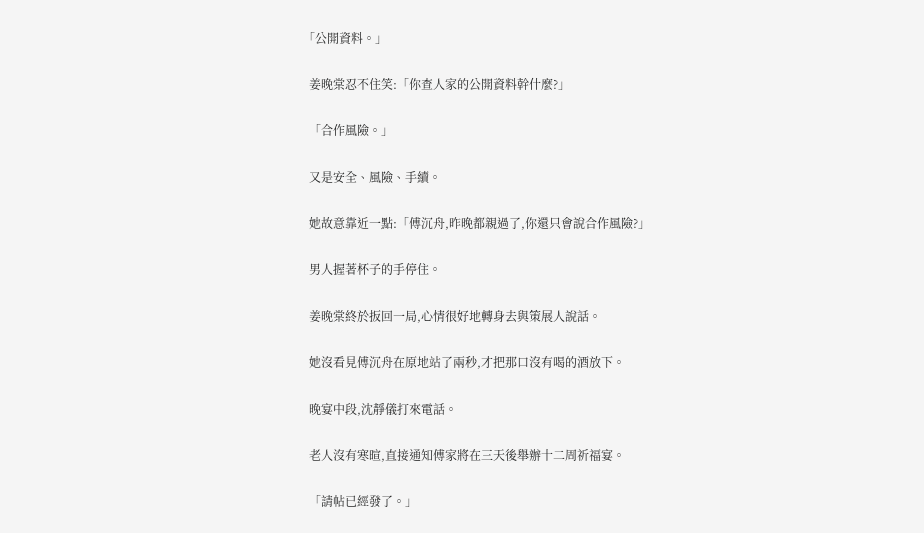「公開資料。」

  姜晚棠忍不住笑:「你查人家的公開資料幹什麼?」

  「合作風險。」

  又是安全、風險、手續。

  她故意靠近一點:「傅沉舟,昨晚都親過了,你還只會說合作風險?」

  男人握著杯子的手停住。

  姜晚棠終於扳回一局,心情很好地轉身去與策展人說話。

  她沒看見傅沉舟在原地站了兩秒,才把那口沒有喝的酒放下。

  晚宴中段,沈靜儀打來電話。

  老人沒有寒暄,直接通知傅家將在三天後舉辦十二周祈福宴。

  「請帖已經發了。」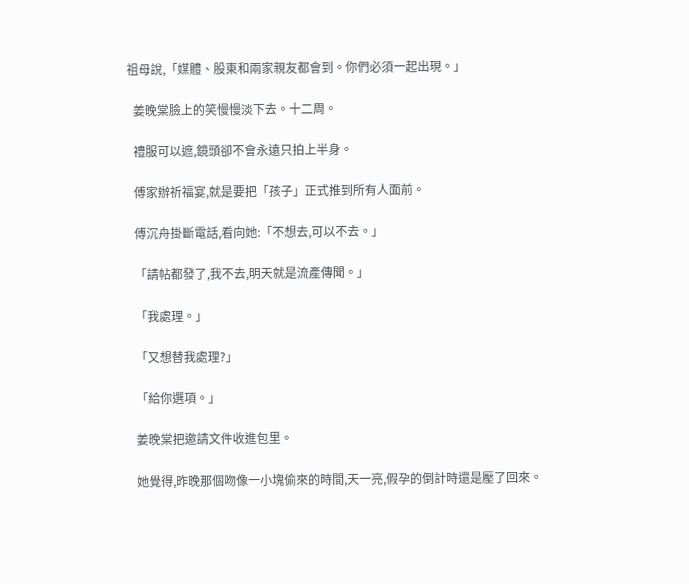祖母說,「媒體、股東和兩家親友都會到。你們必須一起出現。」

  姜晚棠臉上的笑慢慢淡下去。十二周。

  禮服可以遮,鏡頭卻不會永遠只拍上半身。

  傅家辦祈福宴,就是要把「孩子」正式推到所有人面前。

  傅沉舟掛斷電話,看向她:「不想去,可以不去。」

  「請帖都發了,我不去,明天就是流產傳聞。」

  「我處理。」

  「又想替我處理?」

  「給你選項。」

  姜晚棠把邀請文件收進包里。

  她覺得,昨晚那個吻像一小塊偷來的時間,天一亮,假孕的倒計時還是壓了回來。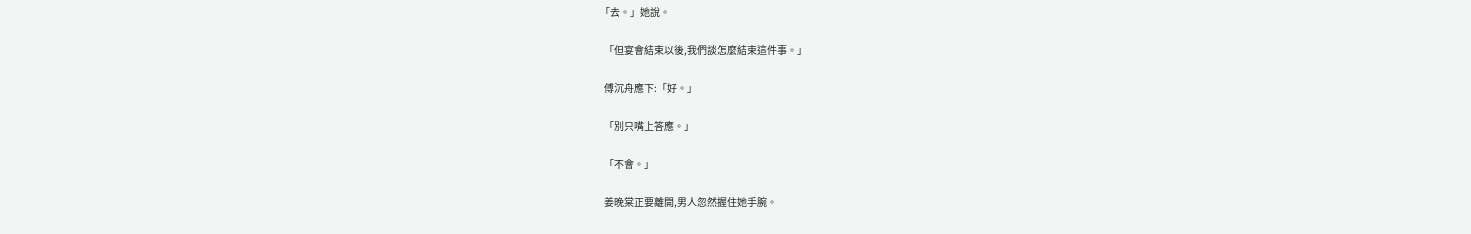「去。」她說。

  「但宴會結束以後,我們談怎麼結束這件事。」

  傅沉舟應下:「好。」

  「別只嘴上答應。」

  「不會。」

  姜晚棠正要離開,男人忽然握住她手腕。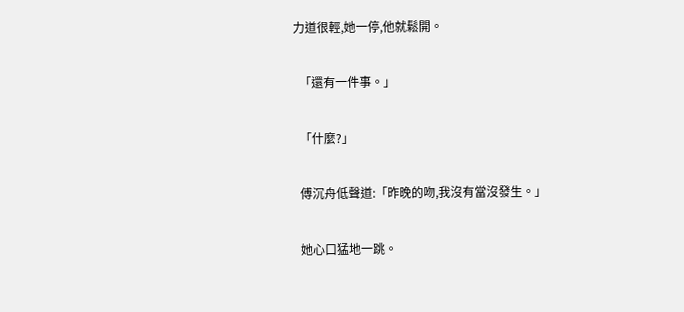力道很輕,她一停,他就鬆開。

  「還有一件事。」

  「什麼?」

  傅沉舟低聲道:「昨晚的吻,我沒有當沒發生。」

  她心口猛地一跳。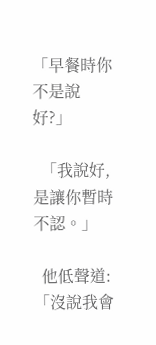「早餐時你不是說好?」

  「我說好,是讓你暫時不認。」

  他低聲道:「沒說我會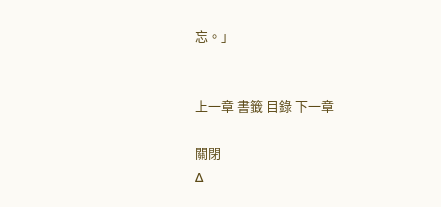忘。」


上一章 書籤 目錄 下一章

關閉
Δ